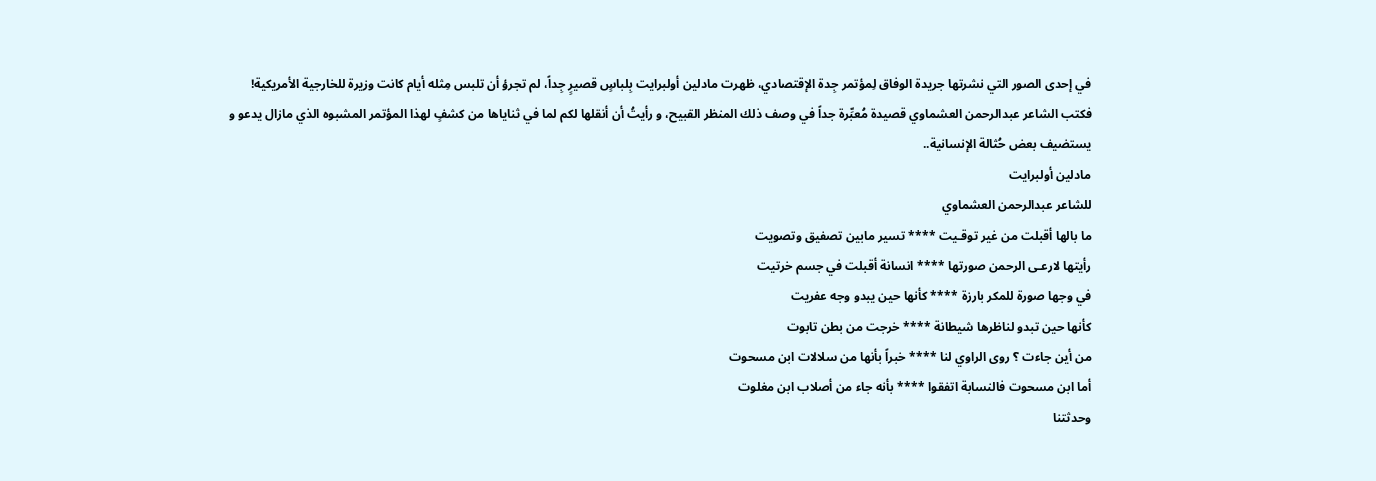في إحدى الصور التي نشرتها جريدة الوفاق لِمؤتمر جِدة الإقتصادي، ظهرت مادلين أولبرايت بِلباسٍ قصيرٍ جِداً، لم تجرؤ أن تلبس مِثله أيام كانت وزيرة للخارجية الأمريكية! فكتب الشاعر عبدالرحمن العشماوي قصيدة مُعبِّرة جداً في وصف ذلك المنظر القبيح، و رأيتُ أن أنقلها لكم لما في ثناياها من كشفٍ لهذا المؤتمر المشبوه الذي مازال يدعو و يستضيف بعض حُثالة الإنسانية..
مادلين أولبرايت
للشاعر عبدالرحمن العشماوي
ما بالها أقبلت من غير توقـيت **** تسير مابين تصفيق وتصويت
رأيتها لارعـى الرحمن صورتها **** انسانة أقبلت في جسم خرتيت
في وجها صورة للمكر بارزة **** كأنها حين يبدو وجه عفريت
كأنها حين تبدو لناظرها شيطانة **** خرجت من بطن تابوت
من أين جاءت ؟ روى الراوي لنا **** خبراً بأنها من سلالات ابن مسحوت
أما ابن مسحوت فالنسابة اتفقوا **** بأنه جاء من أصلاب ابن مغلوت
وحدثتنا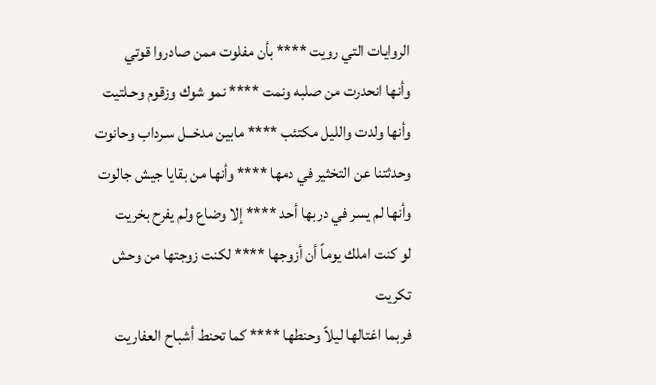الروايات التي رويت **** بأن مفلوت ممن صادروا قوتي
وأنها انحدرت من صلبه ونمت **** نمو شوك وزقوم وحـلتيت
وأنها ولدت والليل مكتئب **** مابين مدخــل سـرداب وحانوت
وحدثتنا عن التخثير في دمها **** وأنها من بقايا جيش جالوت
وأنها لم يسر في دربها أحد **** إلا وضاع ولم يفرح بخريت
لو كنت املك يوماً أن أزوجها **** لكنت زوجتها من وحش تكريت
فربما اغتالها ليلاً وحنطها **** كما تحنط أشباح العفاريت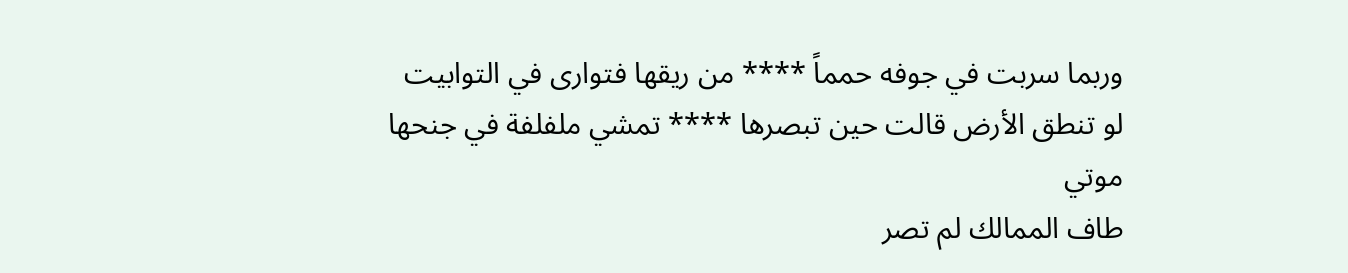وربما سربت في جوفه حمماً **** من ريقها فتوارى في التوابيت
لو تنطق الأرض قالت حين تبصرها **** تمشي ملفلفة في جنحها موتي
طاف الممالك لم تصر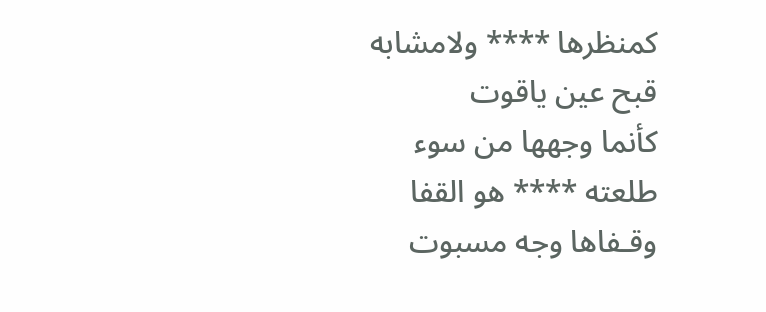كمنظرها **** ولامشابه قبح عين ياقوت
كأنما وجهها من سوء طلعته **** هو القفا وقـفاها وجه مسبوت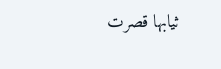ثيابها قصرت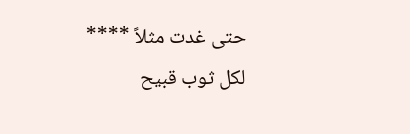حتى غدت مثلاً **** لكل ثوب قبيح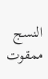النسج ممقوت